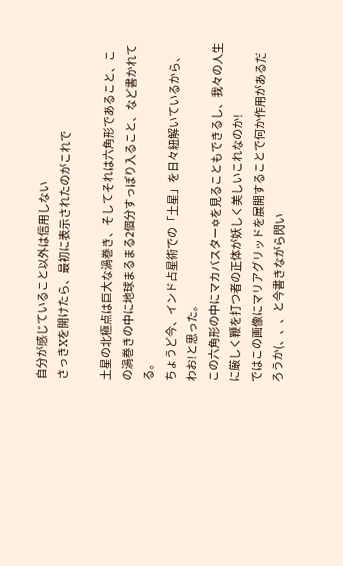自分が感じていること以外は信用しない
さっきXを開けたら、最初に表示されたのがこれで

土星の北極点は巨大な渦巻き、そしてそれは六角形であること、この渦巻きの中に地球まるまる2個分すっぽり入ること、など書かれてる。
ちょうど今、インド占星術での「土星」を日々紐解いているから、わお!と思った。
この六角形の中にマカバスター✡を見ることもできるし、我々の人生に厳しく鞭を打つ者の正体が妖しく美しいこれなのか!
ではこの画像にマリアグリッドを展開することで何か作用があるだろうか(、、、と今書きながら閃い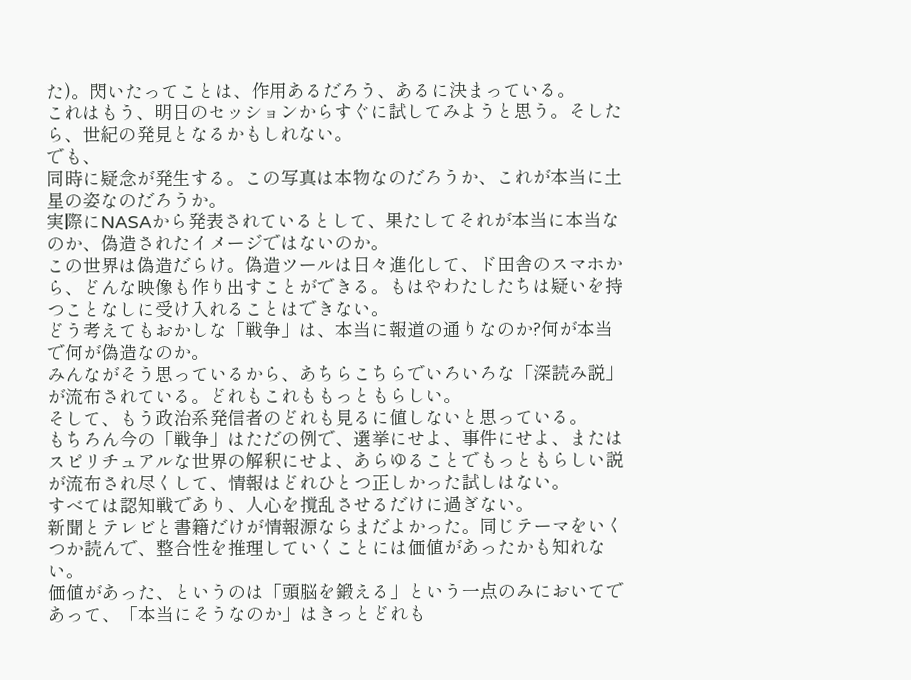た)。閃いたってことは、作用あるだろう、あるに決まっている。
これはもう、明日のセッションからすぐに試してみようと思う。そしたら、世紀の発見となるかもしれない。
でも、
同時に疑念が発生する。この写真は本物なのだろうか、これが本当に土星の姿なのだろうか。
実際にNASAから発表されているとして、果たしてそれが本当に本当なのか、偽造されたイメージではないのか。
この世界は偽造だらけ。偽造ツールは日々進化して、ド田舎のスマホから、どんな映像も作り出すことができる。もはやわたしたちは疑いを持つことなしに受け入れることはできない。
どう考えてもおかしな「戦争」は、本当に報道の通りなのか?何が本当で何が偽造なのか。
みんながそう思っているから、あちらこちらでいろいろな「深読み説」が流布されている。どれもこれももっともらしい。
そして、もう政治系発信者のどれも見るに値しないと思っている。
もちろん今の「戦争」はただの例で、選挙にせよ、事件にせよ、またはスピリチュアルな世界の解釈にせよ、あらゆることでもっともらしい説が流布され尽くして、情報はどれひとつ正しかった試しはない。
すべては認知戦であり、人心を撹乱させるだけに過ぎない。
新聞とテレビと書籍だけが情報源ならまだよかった。同じテーマをいくつか読んで、整合性を推理していくことには価値があったかも知れない。
価値があった、というのは「頭脳を鍛える」という一点のみにおいてであって、「本当にそうなのか」はきっとどれも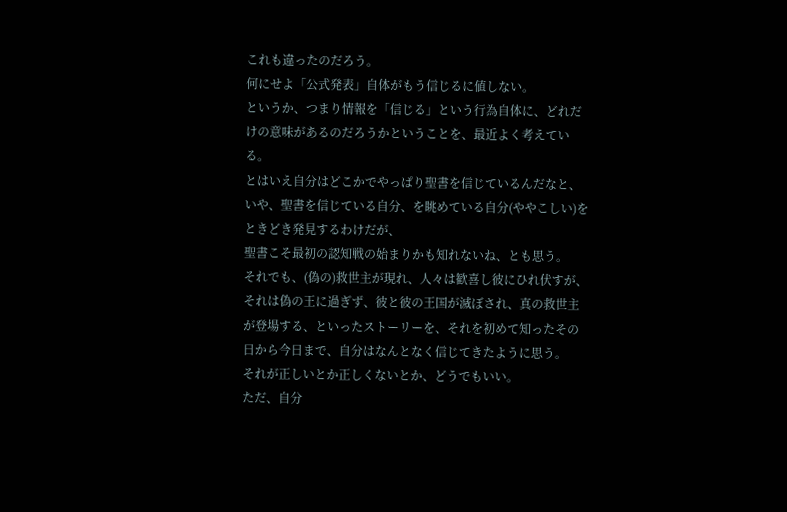これも違ったのだろう。
何にせよ「公式発表」自体がもう信じるに値しない。
というか、つまり情報を「信じる」という行為自体に、どれだけの意味があるのだろうかということを、最近よく考えている。
とはいえ自分はどこかでやっぱり聖書を信じているんだなと、
いや、聖書を信じている自分、を眺めている自分(ややこしい)をときどき発見するわけだが、
聖書こそ最初の認知戦の始まりかも知れないね、とも思う。
それでも、(偽の)救世主が現れ、人々は歓喜し彼にひれ伏すが、それは偽の王に過ぎず、彼と彼の王国が滅ぼされ、真の救世主が登場する、といったストーリーを、それを初めて知ったその日から今日まで、自分はなんとなく信じてきたように思う。
それが正しいとか正しくないとか、どうでもいい。
ただ、自分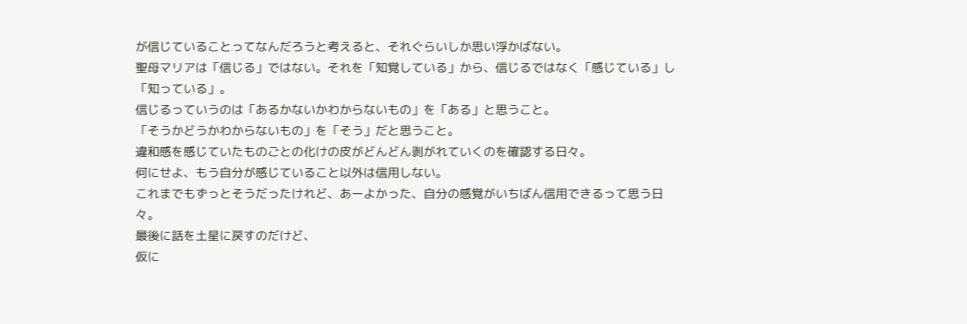が信じていることってなんだろうと考えると、それぐらいしか思い浮かばない。
聖母マリアは「信じる」ではない。それを「知覚している」から、信じるではなく「感じている」し「知っている」。
信じるっていうのは「あるかないかわからないもの」を「ある」と思うこと。
「そうかどうかわからないもの」を「そう」だと思うこと。
違和感を感じていたものごとの化けの皮がどんどん剥がれていくのを確認する日々。
何にせよ、もう自分が感じていること以外は信用しない。
これまでもずっとそうだったけれど、あーよかった、自分の感覚がいちばん信用できるって思う日々。
最後に話を土星に戻すのだけど、
仮に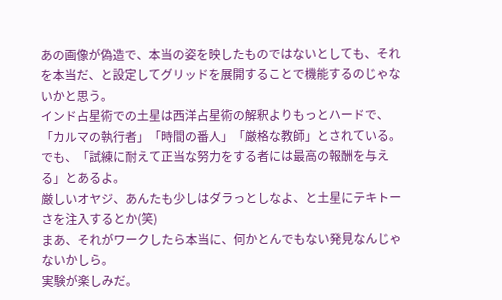あの画像が偽造で、本当の姿を映したものではないとしても、それを本当だ、と設定してグリッドを展開することで機能するのじゃないかと思う。
インド占星術での土星は西洋占星術の解釈よりもっとハードで、
「カルマの執行者」「時間の番人」「厳格な教師」とされている。
でも、「試練に耐えて正当な努力をする者には最高の報酬を与える」とあるよ。
厳しいオヤジ、あんたも少しはダラっとしなよ、と土星にテキトーさを注入するとか(笑)
まあ、それがワークしたら本当に、何かとんでもない発見なんじゃないかしら。
実験が楽しみだ。